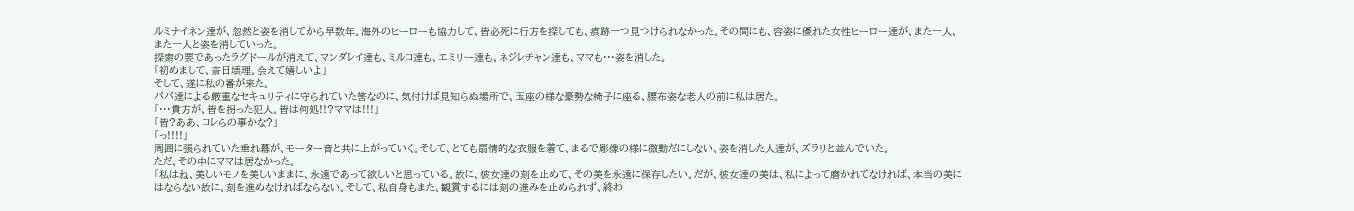ルミナイネン達が、忽然と姿を消してから早数年。海外のヒーローも協力して、皆必死に行方を探しても、痕跡一つ見つけられなかった。その間にも、容姿に優れた女性ヒーロー達が、また一人、また一人と姿を消していった。
探索の要であったラグドールが消えて、マンダレイ達も、ミルコ達も、エミリー達も、ネジレチャン達も、ママも···姿を消した。
「初めまして、斎日壊理。会えて嬉しいよ」
そして、遂に私の番が来た。
パパ達による厳重なセキュリティに守られていた筈なのに、気付けば見知らぬ場所で、玉座の様な豪勢な椅子に座る、腰布姿な老人の前に私は居た。
「···貴方が、皆を拐った犯人。皆は何処!!?ママは!!!」
「皆?ああ、コレらの事かな?」
「っ!!!!」
周囲に張られていた垂れ幕が、モーター音と共に上がっていく。そして、とても扇情的な衣服を着て、まるで彫像の様に微動だにしない、姿を消した人達が、ズラリと並んでいた。
ただ、その中にママは居なかった。
「私はね、美しいモノを美しいままに、永遠であって欲しいと思っている。故に、彼女達の刻を止めて、その美を永遠に保存したい。だが、彼女達の美は、私によって磨かれてなければ、本当の美にはならない故に、刻を進めなければならない。そして、私自身もまた、観賞するには刻の進みを止められず、終わ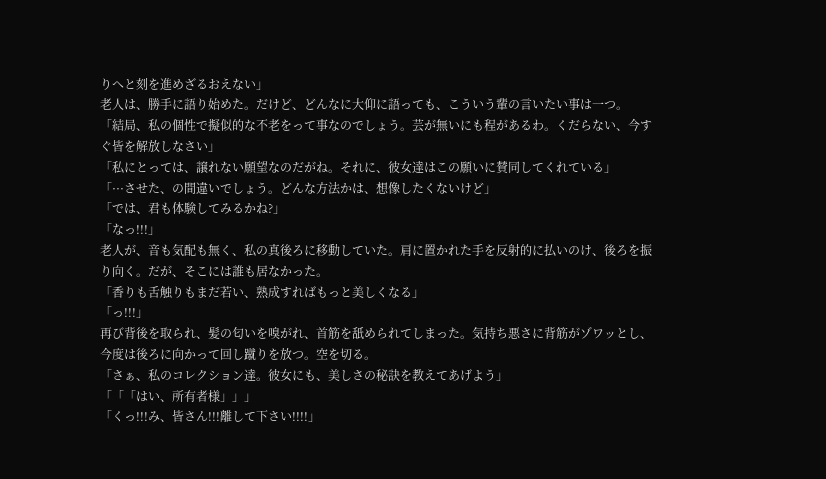りへと刻を進めざるおえない」
老人は、勝手に語り始めた。だけど、どんなに大仰に語っても、こういう輩の言いたい事は一つ。
「結局、私の個性で擬似的な不老をって事なのでしょう。芸が無いにも程があるわ。くだらない、今すぐ皆を解放しなさい」
「私にとっては、譲れない願望なのだがね。それに、彼女達はこの願いに賛同してくれている」
「···させた、の間違いでしょう。どんな方法かは、想像したくないけど」
「では、君も体験してみるかね?」
「なっ!!!」
老人が、音も気配も無く、私の真後ろに移動していた。肩に置かれた手を反射的に払いのけ、後ろを振り向く。だが、そこには誰も居なかった。
「香りも舌触りもまだ若い、熟成すればもっと美しくなる」
「っ!!!」
再び背後を取られ、髪の匂いを嗅がれ、首筋を舐められてしまった。気持ち悪さに背筋がゾワッとし、今度は後ろに向かって回し蹴りを放つ。空を切る。
「さぁ、私のコレクション達。彼女にも、美しさの秘訣を教えてあげよう」
「「「はい、所有者様」」」
「くっ!!!み、皆さん!!!離して下さい!!!!」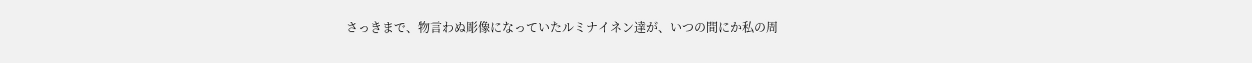さっきまで、物言わぬ彫像になっていたルミナイネン達が、いつの間にか私の周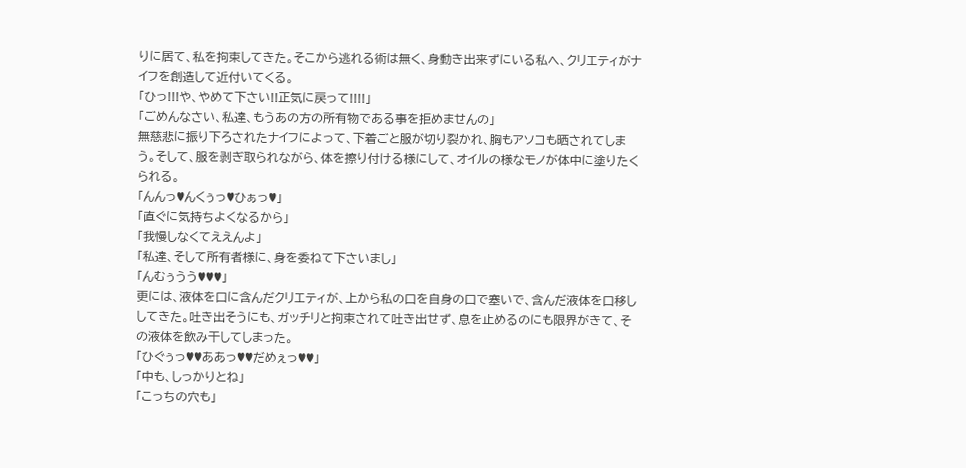りに居て、私を拘束してきた。そこから逃れる術は無く、身動き出来ずにいる私へ、クリエティがナイフを創造して近付いてくる。
「ひっ!!!や、やめて下さい!!正気に戻って!!!!」
「ごめんなさい、私達、もうあの方の所有物である事を拒めませんの」
無慈悲に振り下ろされたナイフによって、下着ごと服が切り裂かれ、胸もアソコも晒されてしまう。そして、服を剥ぎ取られながら、体を擦り付ける様にして、オイルの様なモノが体中に塗りたくられる。
「んんっ♥んくぅっ♥ひぁっ♥」
「直ぐに気持ちよくなるから」
「我慢しなくてええんよ」
「私達、そして所有者様に、身を委ねて下さいまし」
「んむぅうう♥♥♥」
更には、液体を口に含んだクリエティが、上から私の口を自身の口で塞いで、含んだ液体を口移ししてきた。吐き出そうにも、ガッチリと拘束されて吐き出せず、息を止めるのにも限界がきて、その液体を飲み干してしまった。
「ひぐぅっ♥♥ああっ♥♥だめぇっ♥♥」
「中も、しっかりとね」
「こっちの穴も」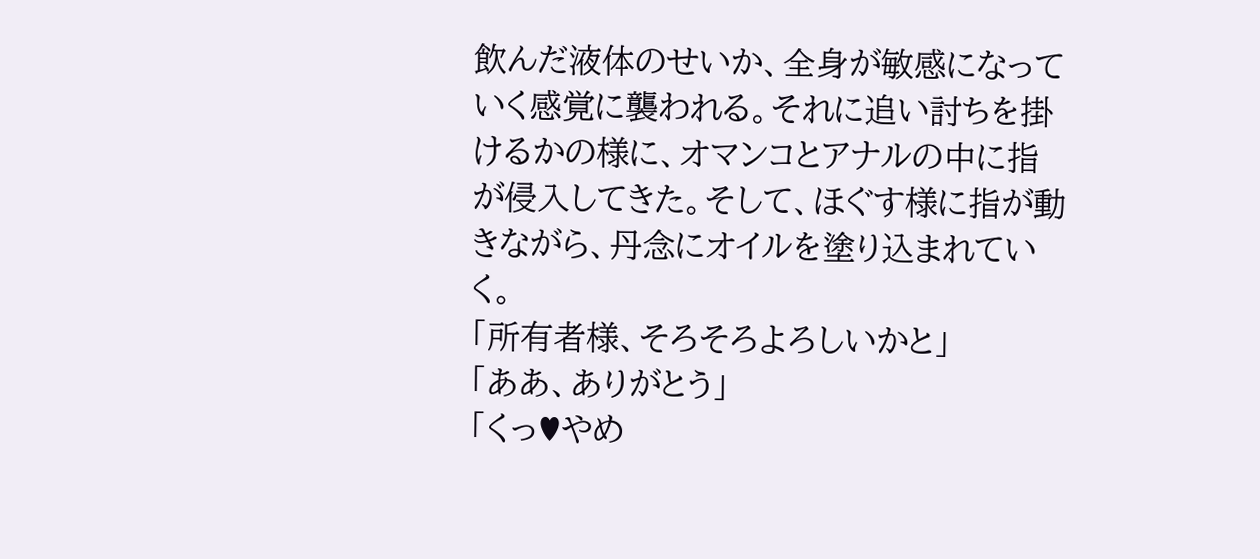飲んだ液体のせいか、全身が敏感になっていく感覚に襲われる。それに追い討ちを掛けるかの様に、オマンコとアナルの中に指が侵入してきた。そして、ほぐす様に指が動きながら、丹念にオイルを塗り込まれていく。
「所有者様、そろそろよろしいかと」
「ああ、ありがとう」
「くっ♥やめ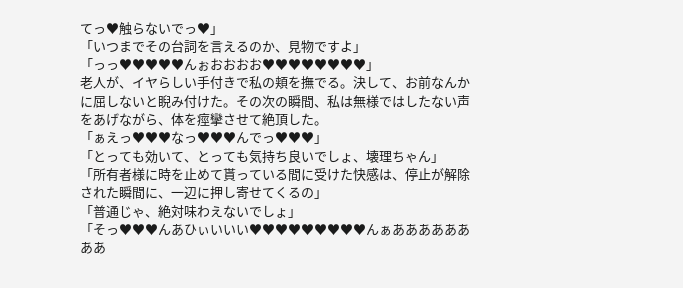てっ♥触らないでっ♥」
「いつまでその台詞を言えるのか、見物ですよ」
「っっ♥♥♥♥♥んぉおおおお♥♥♥♥♥♥♥♥」
老人が、イヤらしい手付きで私の頬を撫でる。決して、お前なんかに屈しないと睨み付けた。その次の瞬間、私は無様ではしたない声をあげながら、体を痙攣させて絶頂した。
「ぁえっ♥♥♥なっ♥♥♥んでっ♥♥♥」
「とっても効いて、とっても気持ち良いでしょ、壊理ちゃん」
「所有者様に時を止めて貰っている間に受けた快感は、停止が解除された瞬間に、一辺に押し寄せてくるの」
「普通じゃ、絶対味わえないでしょ」
「そっ♥♥♥んあひぃいいい♥♥♥♥♥♥♥♥♥んぁああああああああ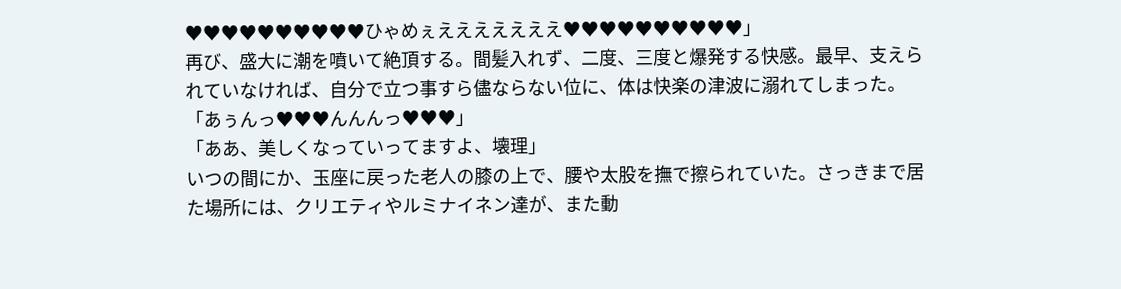♥♥♥♥♥♥♥♥♥♥ひゃめぇえええええええ♥♥♥♥♥♥♥♥♥♥」
再び、盛大に潮を噴いて絶頂する。間髪入れず、二度、三度と爆発する快感。最早、支えられていなければ、自分で立つ事すら儘ならない位に、体は快楽の津波に溺れてしまった。
「あぅんっ♥♥♥んんんっ♥♥♥」
「ああ、美しくなっていってますよ、壊理」
いつの間にか、玉座に戻った老人の膝の上で、腰や太股を撫で擦られていた。さっきまで居た場所には、クリエティやルミナイネン達が、また動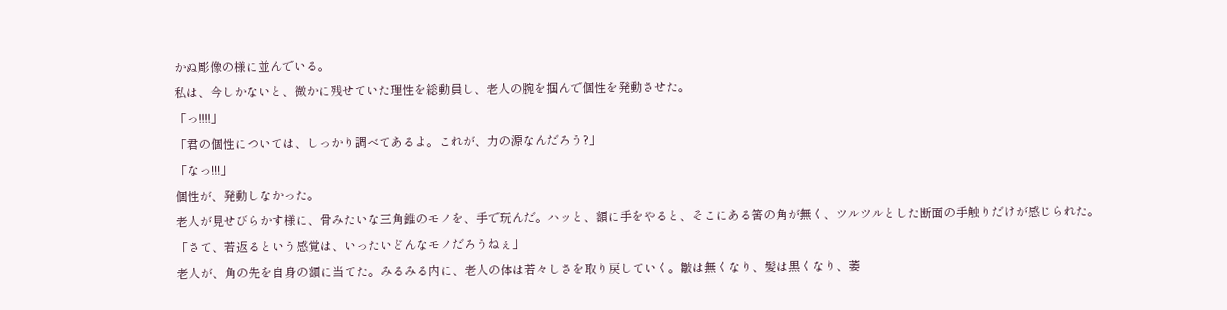かぬ彫像の様に並んでいる。
私は、今しかないと、微かに残せていた理性を総動員し、老人の腕を掴んで個性を発動させた。
「っ!!!!」
「君の個性については、しっかり調べてあるよ。これが、力の源なんだろう?」
「なっ!!!」
個性が、発動しなかった。
老人が見せびらかす様に、骨みたいな三角錐のモノを、手で玩んだ。ハッと、額に手をやると、そこにある筈の角が無く、ツルツルとした断面の手触りだけが感じられた。
「さて、若返るという感覚は、いったいどんなモノだろうねぇ」
老人が、角の先を自身の額に当てた。みるみる内に、老人の体は若々しさを取り戻していく。皺は無くなり、髪は黒くなり、萎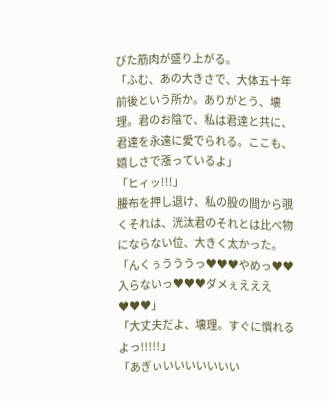びた筋肉が盛り上がる。
「ふむ、あの大きさで、大体五十年前後という所か。ありがとう、壊理。君のお陰で、私は君達と共に、君達を永遠に愛でられる。ここも、嬉しさで漲っているよ」
「ヒィッ!!!」
腰布を押し退け、私の股の間から覗くそれは、洸汰君のそれとは比べ物にならない位、大きく太かった。
「んくぅうううっ♥♥♥やめっ♥♥入らないっ♥♥♥ダメぇえええ♥♥♥」
「大丈夫だよ、壊理。すぐに慣れるよっ!!!!!」
「あぎぃいいいいいいい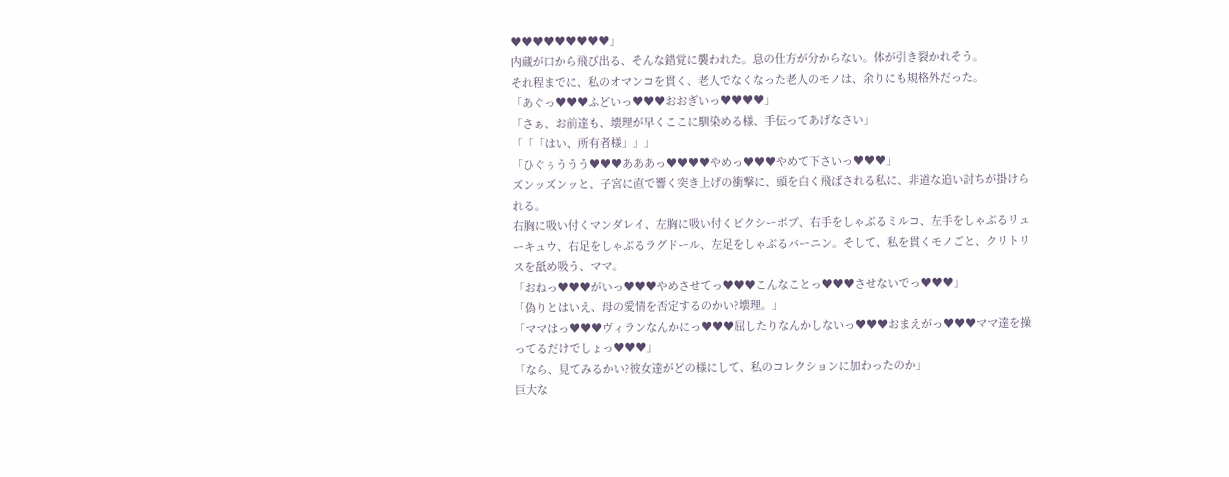♥♥♥♥♥♥♥♥♥」
内蔵が口から飛び出る、そんな錯覚に襲われた。息の仕方が分からない。体が引き裂かれそう。
それ程までに、私のオマンコを貫く、老人でなくなった老人のモノは、余りにも規格外だった。
「あぐっ♥♥♥ふどいっ♥♥♥おおぎいっ♥♥♥♥」
「さぁ、お前達も、壊理が早くここに馴染める様、手伝ってあげなさい」
「「「はい、所有者様」」」
「ひぐぅううう♥♥♥あああっ♥♥♥♥やめっ♥♥♥やめて下さいっ♥♥♥」
ズンッズンッと、子宮に直で響く突き上げの衝撃に、頭を白く飛ばされる私に、非道な追い討ちが掛けられる。
右胸に吸い付くマンダレイ、左胸に吸い付くピクシーボブ、右手をしゃぶるミルコ、左手をしゃぶるリューキュウ、右足をしゃぶるラグドール、左足をしゃぶるバーニン。そして、私を貫くモノごと、クリトリスを舐め吸う、ママ。
「おねっ♥♥♥がいっ♥♥♥やめさせてっ♥♥♥こんなことっ♥♥♥させないでっ♥♥♥」
「偽りとはいえ、母の愛情を否定するのかい?壊理。」
「ママはっ♥♥♥ヴィランなんかにっ♥♥♥屈したりなんかしないっ♥♥♥おまえがっ♥♥♥ママ達を操ってるだけでしょっ♥♥♥」
「なら、見てみるかい?彼女達がどの様にして、私のコレクションに加わったのか」
巨大な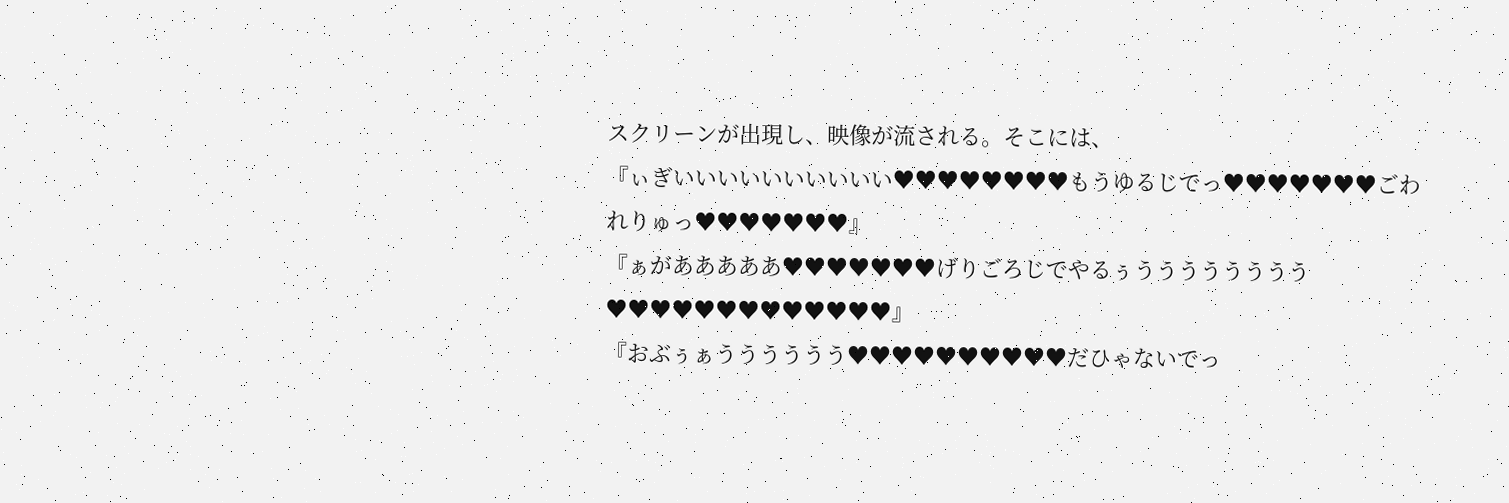スクリーンが出現し、映像が流される。そこには、
『ぃぎいいいいいいいいいい♥♥♥♥♥♥♥♥もうゆるじでっ♥♥♥♥♥♥♥ごわれりゅっ♥♥♥♥♥♥♥』
『ぁがあああああ♥♥♥♥♥♥♥げりごろじでやるぅうううううううう♥♥♥♥♥♥♥♥♥♥♥♥♥』
『おぶぅぁうううううう♥♥♥♥♥♥♥♥♥♥だひゃないでっ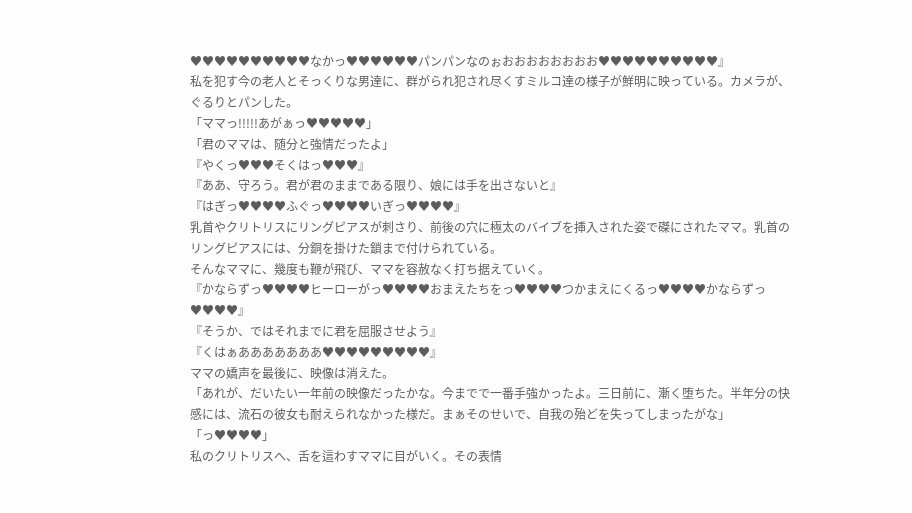♥♥♥♥♥♥♥♥♥♥なかっ♥♥♥♥♥♥パンパンなのぉおおおおおおおお♥♥♥♥♥♥♥♥♥♥』
私を犯す今の老人とそっくりな男達に、群がられ犯され尽くすミルコ達の様子が鮮明に映っている。カメラが、ぐるりとパンした。
「ママっ!!!!!あがぁっ♥♥♥♥♥」
「君のママは、随分と強情だったよ」
『やくっ♥♥♥そくはっ♥♥♥』
『ああ、守ろう。君が君のままである限り、娘には手を出さないと』
『はぎっ♥♥♥♥ふぐっ♥♥♥♥いぎっ♥♥♥♥』
乳首やクリトリスにリングピアスが刺さり、前後の穴に極太のバイブを挿入された姿で磔にされたママ。乳首のリングピアスには、分銅を掛けた鎖まで付けられている。
そんなママに、幾度も鞭が飛び、ママを容赦なく打ち据えていく。
『かならずっ♥♥♥♥ヒーローがっ♥♥♥♥おまえたちをっ♥♥♥♥つかまえにくるっ♥♥♥♥かならずっ♥♥♥♥』
『そうか、ではそれまでに君を屈服させよう』
『くはぁあああああああ♥♥♥♥♥♥♥♥♥』
ママの嬌声を最後に、映像は消えた。
「あれが、だいたい一年前の映像だったかな。今までで一番手強かったよ。三日前に、漸く堕ちた。半年分の快感には、流石の彼女も耐えられなかった様だ。まぁそのせいで、自我の殆どを失ってしまったがな」
「っ♥♥♥♥」
私のクリトリスへ、舌を這わすママに目がいく。その表情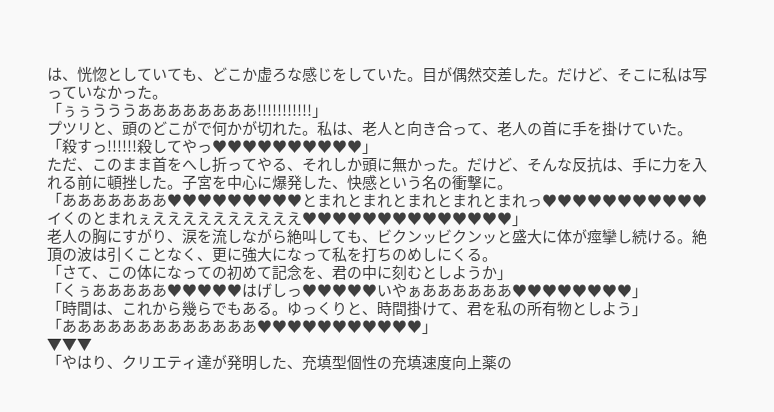は、恍惚としていても、どこか虚ろな感じをしていた。目が偶然交差した。だけど、そこに私は写っていなかった。
「ぅぅうううああああああああ!!!!!!!!!!!」
プツリと、頭のどこがで何かが切れた。私は、老人と向き合って、老人の首に手を掛けていた。
「殺すっ!!!!!!殺してやっ♥♥♥♥♥♥♥♥♥♥」
ただ、このまま首をへし折ってやる、それしか頭に無かった。だけど、そんな反抗は、手に力を入れる前に頓挫した。子宮を中心に爆発した、快感という名の衝撃に。
「あああああああ♥♥♥♥♥♥♥♥♥とまれとまれとまれとまれとまれっ♥♥♥♥♥♥♥♥♥♥♥イくのとまれぇええええええええええ♥♥♥♥♥♥♥♥♥♥♥♥♥♥」
老人の胸にすがり、涙を流しながら絶叫しても、ビクンッビクンッと盛大に体が痙攣し続ける。絶頂の波は引くことなく、更に強大になって私を打ちのめしにくる。
「さて、この体になっての初めて記念を、君の中に刻むとしようか」
「くぅあああああ♥♥♥♥♥はげしっ♥♥♥♥♥いやぁああああああ♥♥♥♥♥♥♥♥」
「時間は、これから幾らでもある。ゆっくりと、時間掛けて、君を私の所有物としよう」
「あああああああああああああ♥♥♥♥♥♥♥♥♥♥♥」
▼▼▼
「やはり、クリエティ達が発明した、充填型個性の充填速度向上薬の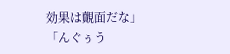効果は覿面だな」
「んぐぅう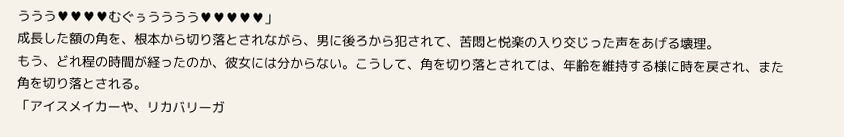ううう♥♥♥♥むぐぅうううう♥♥♥♥♥」
成長した額の角を、根本から切り落とされながら、男に後ろから犯されて、苦悶と悦楽の入り交じった声をあげる壊理。
もう、どれ程の時間が経ったのか、彼女には分からない。こうして、角を切り落とされては、年齢を維持する様に時を戻され、また角を切り落とされる。
「アイスメイカーや、リカバリーガ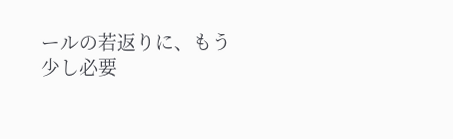ールの若返りに、もう少し必要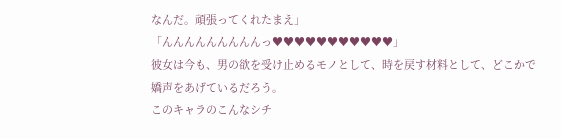なんだ。頑張ってくれたまえ」
「んんんんんんんんんっ♥♥♥♥♥♥♥♥♥♥♥」
彼女は今も、男の欲を受け止めるモノとして、時を戻す材料として、どこかで嬌声をあげているだろう。
このキャラのこんなシチ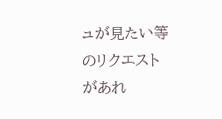ュが見たい等のリクエストがあれ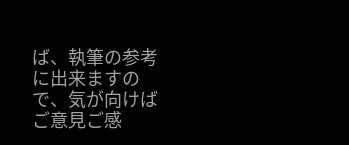ば、執筆の参考に出来ますので、気が向けばご意見ご感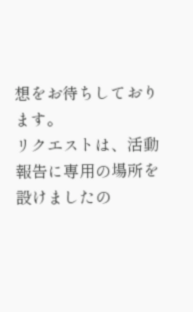想をお待ちしております。
リクエストは、活動報告に専用の場所を設けましたの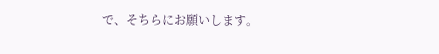で、そちらにお願いします。